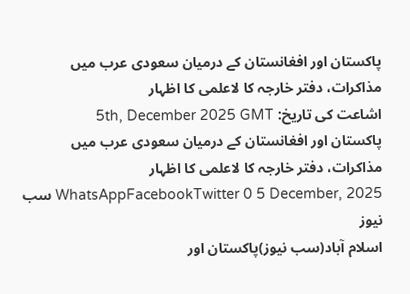پاکستان اور افغانستان کے درمیان سعودی عرب میں مذاکرات، دفتر خارجہ کا لاعلمی کا اظہار
اشاعت کی تاریخ: 5th, December 2025 GMT
پاکستان اور افغانستان کے درمیان سعودی عرب میں مذاکرات، دفتر خارجہ کا لاعلمی کا اظہار WhatsAppFacebookTwitter 0 5 December, 2025 سب نیوز
اسلام آباد(سب نیوز)پاکستان اور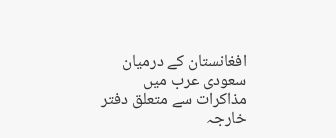افغانستان کے درمیان سعودی عرب میں مذاکرات سے متعلق دفتر خارجہ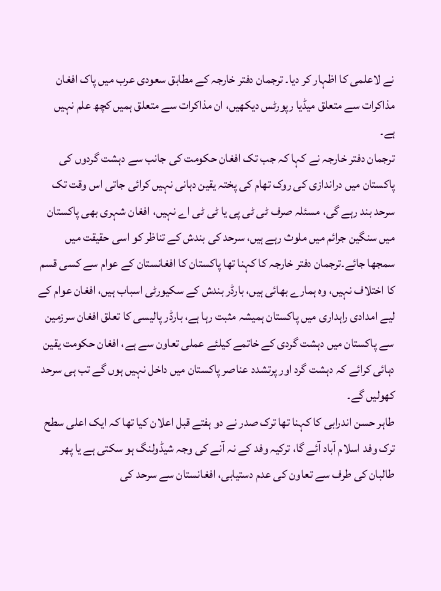نے لاعلمی کا اظہار کر دیا۔ ترجمان دفتر خارجہ کے مطابق سعودی عرب میں پاک افغان مذاکرات سے متعلق میڈیا رپورٹس دیکھیں، ان مذاکرات سے متعلق ہمیں کچھ علم نہیں ہے۔
ترجمان دفتر خارجہ نے کہا کہ جب تک افغان حکومت کی جانب سے دہشت گردوں کی پاکستان میں دراندازی کی روک تھام کی پختہ یقین دہانی نہیں کرائی جاتی اس وقت تک سرحد بند رہے گی، مسئلہ صرف ٹی ٹی پی یا ٹی ٹی اے نہیں، افغان شہری بھی پاکستان میں سنگین جرائم میں ملوث رہے ہیں، سرحد کی بندش کے تناظر کو اسی حقیقت میں سمجھا جائے۔ترجمان دفتر خارجہ کا کہنا تھا پاکستان کا افغانستان کے عوام سے کسی قسم کا اختلاف نہیں، وہ ہمارے بھائی ہیں، بارڈر بندش کے سکیورٹی اسباب ہیں، افغان عوام کے لیے امدادی راہداری میں پاکستان ہمیشہ مثبت رہا ہے، بارڈر پالیسی کا تعلق افغان سرزمین سے پاکستان میں دہشت گردی کے خاتمے کیلئے عملی تعاون سے ہے، افغان حکومت یقین دہائی کرائے کہ دہشت گرد اور پرتشدد عناصر پاکستان میں داخل نہیں ہوں گے تب ہی سرحد کھولیں گے۔
طاہر حسن اندرابی کا کہنا تھا ترک صدر نے دو ہفتے قبل اعلان کیا تھا کہ ایک اعلی سطح ترک وفد اسلام آباد آئے گا، ترکیہ وفد کے نہ آنے کی وجہ شیڈولنگ ہو سکتی ہے یا پھر طالبان کی طرف سے تعاون کی عدم دستیابی، افغانستان سے سرحد کی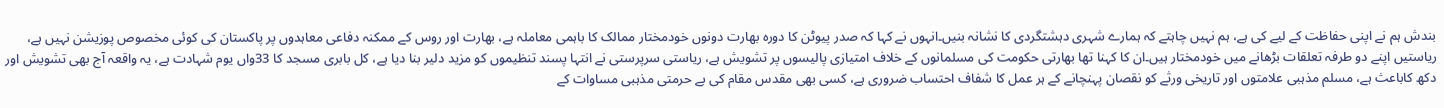بندش ہم نے اپنی حفاظت کے لیے کی ہے، ہم نہیں چاہتے کہ ہمارے شہری دہشتگردی کا نشانہ بنیں۔انہوں نے کہا کہ صدر پیوٹن کا دورہ بھارت دونوں خودمختار ممالک کا باہمی معاملہ ہے، بھارت اور روس کے ممکنہ دفاعی معاہدوں پر پاکستان کی کوئی مخصوص پوزیشن نہیں ہے، ریاستیں اپنے دو طرفہ تعلقات بڑھانے میں خودمختار ہیں۔ان کا کہنا تھا بھارتی حکومت کی مسلمانوں کے خلاف امتیازی پالیسوں پر تشویش ہے، ریاستی سرپرستی نے انتہا پسند تنظیموں کو مزید دلیر بنا دیا ہے، کل بابری مسجد کا 33واں یوم شہادت ہے، یہ واقعہ آج بھی تشویش اور دکھ کاباعث ہے، مسلم مذہبی علامتوں اور تاریخی ورثے کو نقصان پہنچانے کے ہر عمل کا شفاف احتساب ضروری ہے، کسی بھی مقدس مقام کی بے حرمتی مذہبی مساوات کے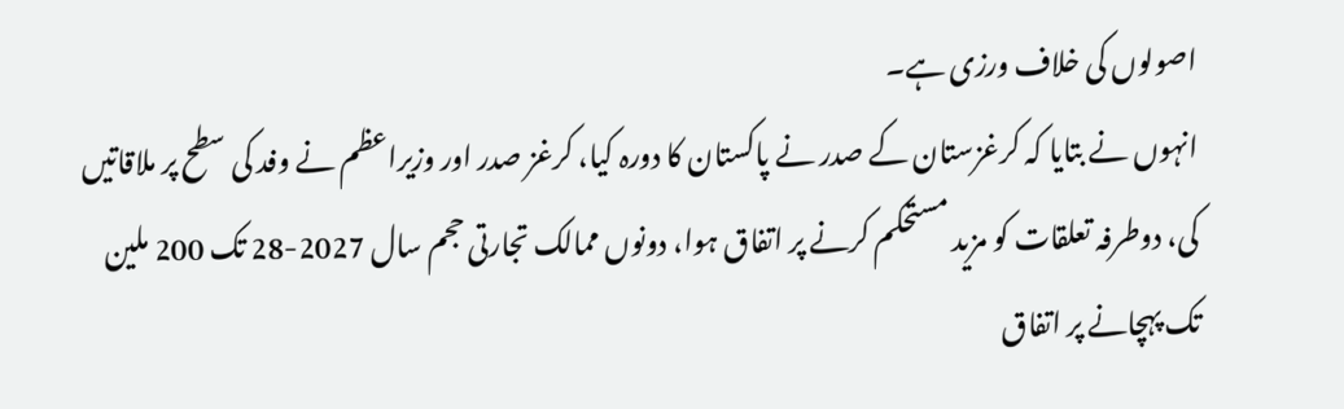اصولوں کی خلاف ورزی ہے۔
انہوں نے بتایا کہ کرغزستان کے صدر نے پاکستان کا دورہ کیا، کرغز صدر اور وزیراعظم نے وفد کی سطح پر ملاقاتیں کی، دوطرفہ تعلقات کو مزید مستحکم کرنے پر اتفاق ہوا، دونوں ممالک تجارتی حجم سال 2027-28 تک 200 ملین تک پہچانے پر اتفاق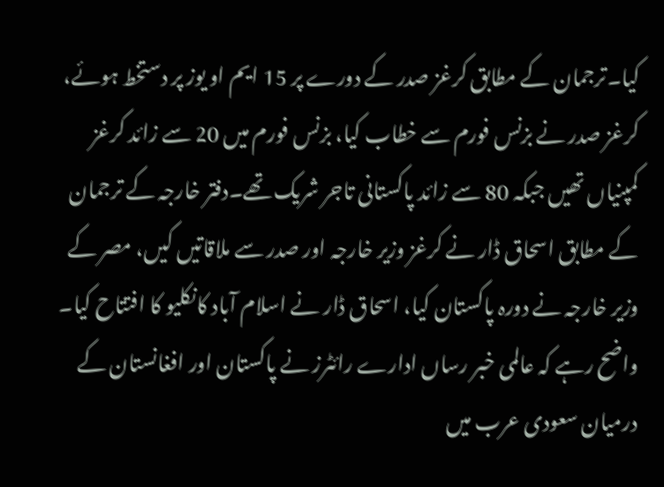کیا۔ترجمان کے مطابق کرغز صدر کے دورے پر 15 ایم او یوز پر دستخط ہوئے، کرغز صدر نے بزنس فورم سے خطاب کیا، بزنس فورم میں 20 سے زائد کرغز کمپنیاں تھیں جبکہ 80 سے زائد پاکستانی تاجر شریک تھے۔دفتر خارجہ کے ترجمان کے مطابق اسحاق ڈار نے کرغز وزیر خارجہ اور صدر سے ملاقاتیں کیں، مصر کے وزیر خارجہ نے دورہ پاکستان کیا، اسحاق ڈار نے اسلام آباد کانکلیو کا افتتاح کیا۔
واضح رہے کہ عالمی خبر رساں ادارے رائٹرز نے پاکستان اور افغانستان کے درمیان سعودی عرب میں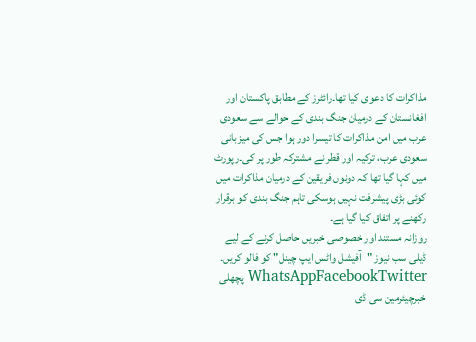مذاکرات کا دعوی کیا تھا۔رائٹرز کے مطابق پاکستان اور افغانستان کے درمیان جنگ بندی کے حوالے سے سعودی عرب میں امن مذاکرات کا تیسرا دور ہوا جس کی میزبانی سعودی عرب، ترکیہ اور قطر نے مشترکہ طور پر کی۔رپورٹ میں کہا گیا تھا کہ دونوں فریقین کے درمیان مذاکرات میں کوئی بڑی پیشرفت نہیں ہوسکی تاہم جنگ بندی کو برقرار رکھنے پر اتفاق کیا گیا ہے۔
روزانہ مستند اور خصوصی خبریں حاصل کرنے کے لیے ڈیلی سب نیوز "آفیشل واٹس ایپ چینل" کو فالو کریں۔
WhatsAppFacebookTwitter پچھلی خبرچیئرمین سی ڈی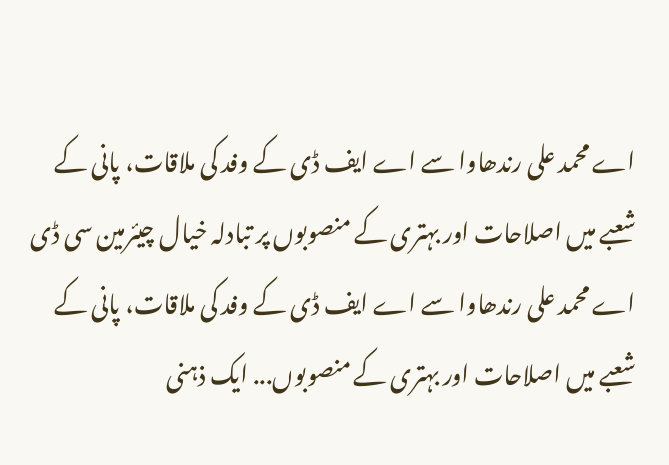اے محمد علی رندھاوا سے اے ایف ڈی کے وفد کی ملاقات، پانی کے شعبے میں اصلاحات اور بہتری کے منصوبوں پر تبادلہ خیال چیئرمین سی ڈی اے محمد علی رندھاوا سے اے ایف ڈی کے وفد کی ملاقات، پانی کے شعبے میں اصلاحات اور بہتری کے منصوبوں... ایک ذہنی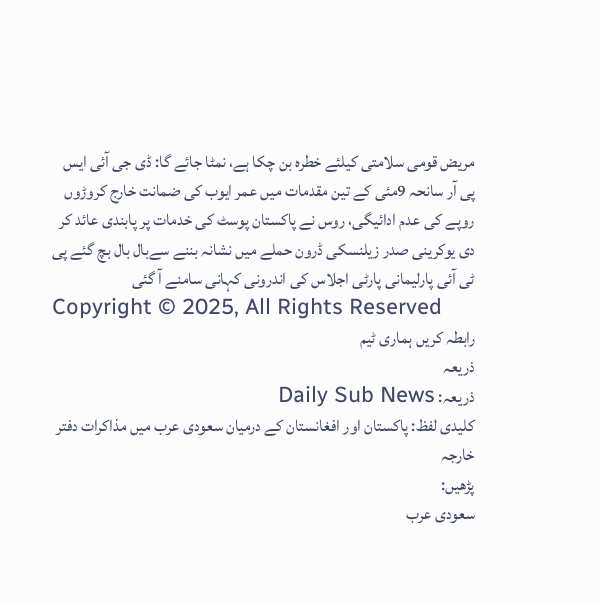مریض قومی سلامتی کیلئے خطرہ بن چکا ہے، نمٹا جائے گا: ڈی جی آئی ایس پی آر سانحہ 9مئی کے تین مقدمات میں عمر ایوب کی ضمانت خارج کروڑوں روپے کی عدم ادائیگی، روس نے پاکستان پوسٹ کی خدمات پر پابندی عائد کر دی یوکرینی صدر زیلنسکی ڈرون حملے میں نشانہ بننے سےبال بال بچ گئے پی ٹی آئی پارلیمانی پارٹی اجلاس کی اندرونی کہانی سامنے آ گئی
Copyright © 2025, All Rights Reserved
رابطہ کریں ہماری ٹیم
ذریعہ
ذریعہ: Daily Sub News
کلیدی لفظ: پاکستان اور افغانستان کے درمیان سعودی عرب میں مذاکرات دفتر خارجہ
پڑھیں:
سعودی عرب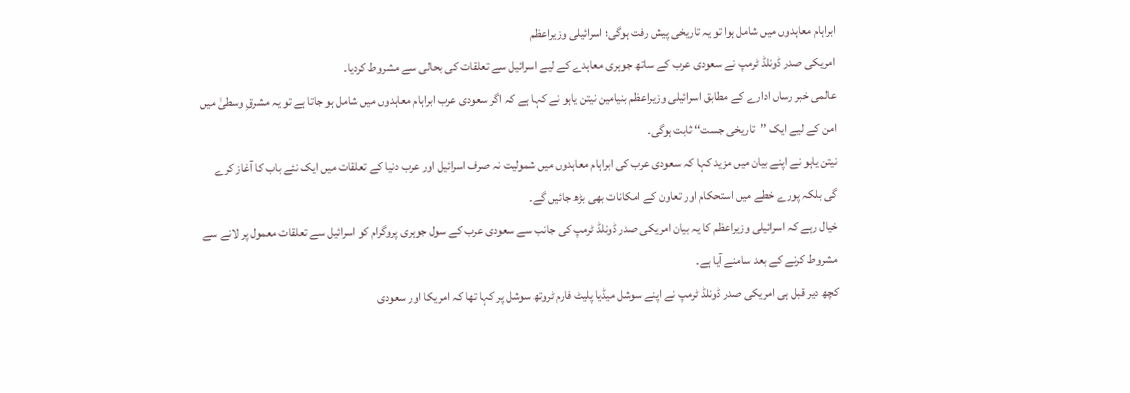ابراہام معاہدوں میں شامل ہوا تو یہ تاریخی پیش رفت ہوگی؛ اسرائیلی وزیراعظم
امریکی صدر ڈونلڈ ٹرمپ نے سعودی عرب کے ساتھ جوہری معاہدے کے لیے اسرائیل سے تعلقات کی بحالی سے مشروط کردیا۔
عالمی خبر رساں ادارے کے مطابق اسرائیلی وزیراعظم بنیامین نیتن یاہو نے کہا ہے کہ اگر سعودی عرب ابراہام معاہدوں میں شامل ہو جاتا ہے تو یہ مشرقِ وسطیٰ میں امن کے لیے ایک ’’تاریخی جست‘‘ ثابت ہوگی۔
نیتن یاہو نے اپنے بیان میں مزید کہا کہ سعودی عرب کی ابراہام معاہدوں میں شمولیت نہ صرف اسرائیل اور عرب دنیا کے تعلقات میں ایک نئے باب کا آغاز کرے گی بلکہ پورے خطے میں استحکام اور تعاون کے امکانات بھی بڑھ جائیں گے۔
خیال رہے کہ اسرائیلی وزیراعظم کا یہ بیان امریکی صدر ڈونلڈ ٹرمپ کی جانب سے سعودی عرب کے سول جوہری پروگرام کو اسرائیل سے تعلقات معمول پر لانے سے مشروط کرنے کے بعد سامنے آیا ہے۔
کچھ دیر قبل ہی امریکی صدر ڈونلڈ ٹرمپ نے اپنے سوشل میڈیا پلیٹ فارم ٹروتھ سوشل پر کہا تھا کہ امریکا اور سعودی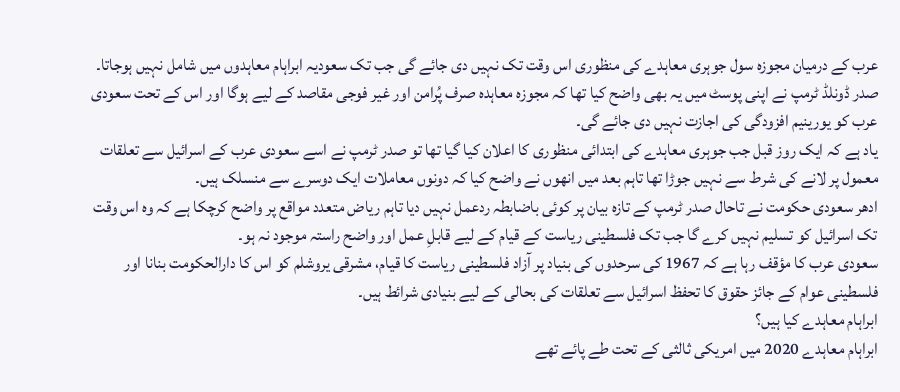عرب کے درمیان مجوزہ سول جوہری معاہدے کی منظوری اس وقت تک نہیں دی جائے گی جب تک سعودیہ ابراہام معاہدوں میں شامل نہیں ہوجاتا۔
صدر ڈونلڈ ٹرمپ نے اپنی پوسٹ میں یہ بھی واضح کیا تھا کہ مجوزہ معاہدہ صرف پُرامن اور غیر فوجی مقاصد کے لیے ہوگا اور اس کے تحت سعودی عرب کو یورینیم افزودگی کی اجازت نہیں دی جائے گی۔
یاد ہے کہ ایک روز قبل جب جوہری معاہدے کی ابتدائی منظوری کا اعلان کیا گیا تھا تو صدر ٹرمپ نے اسے سعودی عرب کے اسرائیل سے تعلقات معمول پر لانے کی شرط سے نہیں جوڑا تھا تاہم بعد میں انھوں نے واضح کیا کہ دونوں معاملات ایک دوسرے سے منسلک ہیں۔
ادھر سعودی حکومت نے تاحال صدر ٹرمپ کے تازہ بیان پر کوئی باضابطہ ردعمل نہیں دیا تاہم ریاض متعدد مواقع پر واضح کرچکا ہے کہ وہ اس وقت تک اسرائیل کو تسلیم نہیں کرے گا جب تک فلسطینی ریاست کے قیام کے لیے قابلِ عمل اور واضح راستہ موجود نہ ہو۔
سعودی عرب کا مؤقف رہا ہے کہ 1967 کی سرحدوں کی بنیاد پر آزاد فلسطینی ریاست کا قیام، مشرقی یروشلم کو اس کا دارالحکومت بنانا اور فلسطینی عوام کے جائز حقوق کا تحفظ اسرائیل سے تعلقات کی بحالی کے لیے بنیادی شرائط ہیں۔
ابراہام معاہدے کیا ہیں؟
ابراہام معاہدے 2020 میں امریکی ثالثی کے تحت طے پائے تھے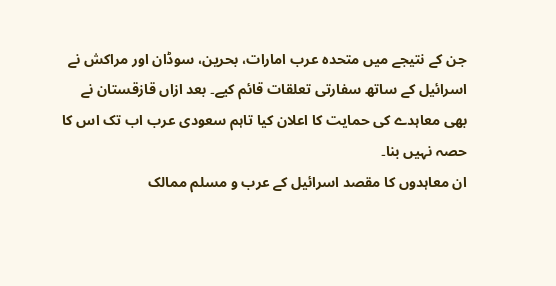جن کے نتیجے میں متحدہ عرب امارات، بحرین، سوڈان اور مراکش نے اسرائیل کے ساتھ سفارتی تعلقات قائم کیے۔ بعد ازاں قازقستان نے بھی معاہدے کی حمایت کا اعلان کیا تاہم سعودی عرب اب تک اس کا حصہ نہیں بنا۔
ان معاہدوں کا مقصد اسرائیل کے عرب و مسلم ممالک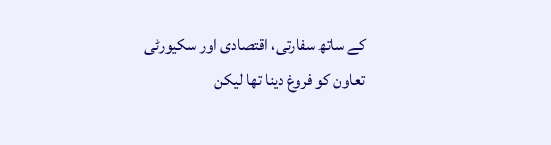کے ساتھ سفارتی، اقتصادی اور سکیورٹی تعاون کو فروغ دینا تھا لیکن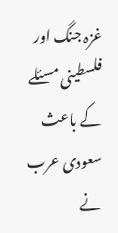غزہ جنگ اور فلسطینی مسئلے کے باعث سعودی عرب نے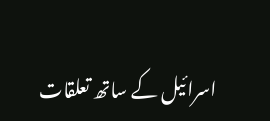اسرائیل کے ساتھ تعلقات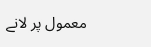معمول پر لانے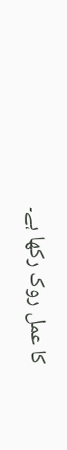کا عمل روک رکھا ہے۔